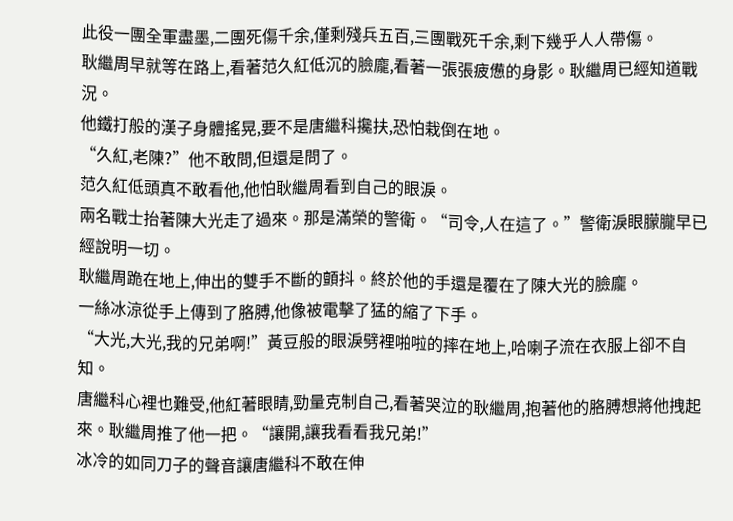此役一團全軍盡墨,二團死傷千余,僅剩殘兵五百,三團戰死千余,剩下幾乎人人帶傷。
耿繼周早就等在路上,看著范久紅低沉的臉龐,看著一張張疲憊的身影。耿繼周已經知道戰況。
他鐵打般的漢子身體搖晃,要不是唐繼科攙扶,恐怕栽倒在地。
“久紅,老陳?”他不敢問,但還是問了。
范久紅低頭真不敢看他,他怕耿繼周看到自己的眼淚。
兩名戰士抬著陳大光走了過來。那是滿榮的警衛。“司令,人在這了。”警衛淚眼朦朧早已經說明一切。
耿繼周跪在地上,伸出的雙手不斷的顫抖。終於他的手還是覆在了陳大光的臉龐。
一絲冰涼從手上傳到了胳膊,他像被電擊了猛的縮了下手。
“大光,大光,我的兄弟啊!”黃豆般的眼淚劈裡啪啦的摔在地上,哈喇子流在衣服上卻不自知。
唐繼科心裡也難受,他紅著眼睛,勁量克制自己,看著哭泣的耿繼周,抱著他的胳膊想將他拽起來。耿繼周推了他一把。“讓開,讓我看看我兄弟!”
冰冷的如同刀子的聲音讓唐繼科不敢在伸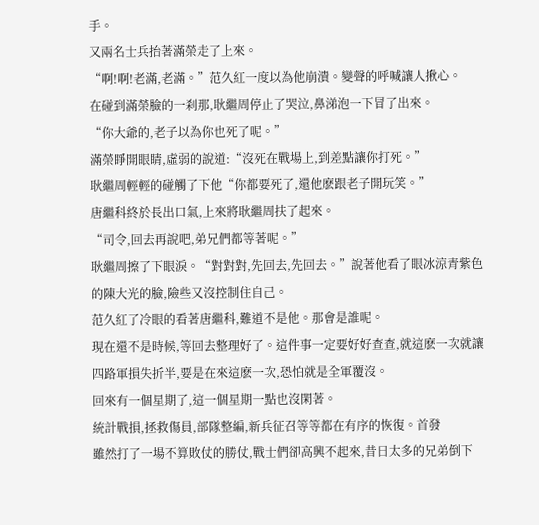手。
又兩名士兵抬著滿榮走了上來。
“啊!啊!老滿,老滿。”范久紅一度以為他崩潰。變聲的呼喊讓人揪心。
在碰到滿榮臉的一刹那,耿繼周停止了哭泣,鼻涕泡一下冒了出來。
“你大爺的,老子以為你也死了呢。”
滿榮睜開眼睛,虛弱的說道:“沒死在戰場上,到差點讓你打死。”
耿繼周輕輕的碰觸了下他“你都要死了,還他麽跟老子開玩笑。”
唐繼科終於長出口氣,上來將耿繼周扶了起來。
“司令,回去再說吧,弟兄們都等著呢。”
耿繼周擦了下眼淚。“對對對,先回去,先回去。”說著他看了眼冰涼青紫色的陳大光的臉,險些又沒控制住自己。
范久紅了冷眼的看著唐繼科,難道不是他。那會是誰呢。
現在還不是時候,等回去整理好了。這件事一定要好好查查,就這麽一次就讓四路軍損失折半,要是在來這麽一次,恐怕就是全軍覆沒。
回來有一個星期了,這一個星期一點也沒閑著。
統計戰損,拯救傷員,部隊整編,新兵征召等等都在有序的恢復。首發
雖然打了一場不算敗仗的勝仗,戰士們卻高興不起來,昔日太多的兄弟倒下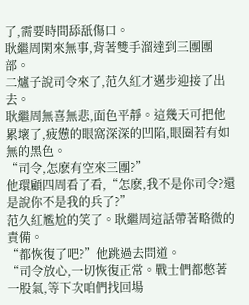了,需要時間舔舐傷口。
耿繼周閑來無事,背著雙手溜達到三團團部。
二爐子說司令來了,范久紅才邁步迎接了出去。
耿繼周無喜無悲,面色平靜。這幾天可把他累壞了,疲憊的眼窩深深的凹陷,眼圈若有如無的黑色。
“司令,怎麽有空來三團?”
他環顧四周看了看,“怎麽,我不是你司令?還是說你不是我的兵了?”
范久紅尷尬的笑了。耿繼周這話帶著略微的責備。
“都恢復了吧?”他跳過去問道。
“司令放心,一切恢復正常。戰士們都憋著一股氣,等下次咱們找回場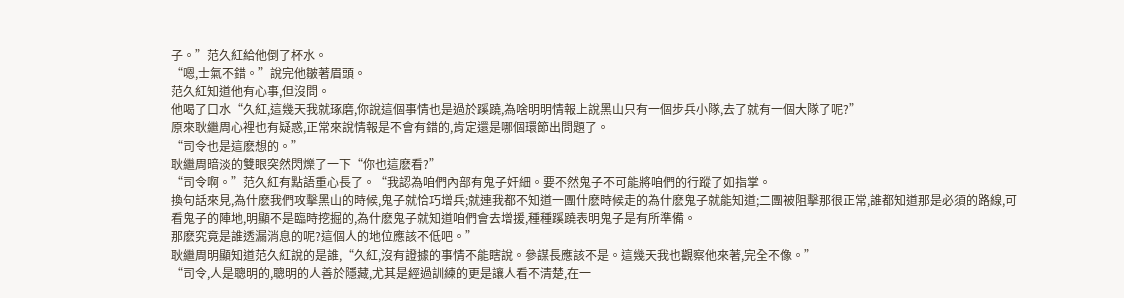子。”范久紅給他倒了杯水。
“嗯,士氣不錯。”說完他皺著眉頭。
范久紅知道他有心事,但沒問。
他喝了口水“久紅,這幾天我就琢磨,你說這個事情也是過於蹊蹺,為啥明明情報上說黑山只有一個步兵小隊,去了就有一個大隊了呢?”
原來耿繼周心裡也有疑惑,正常來說情報是不會有錯的,肯定還是哪個環節出問題了。
“司令也是這麽想的。”
耿繼周暗淡的雙眼突然閃爍了一下“你也這麽看?”
“司令啊。”范久紅有點語重心長了。“我認為咱們內部有鬼子奸細。要不然鬼子不可能將咱們的行蹤了如指掌。
換句話來見,為什麽我們攻擊黑山的時候,鬼子就恰巧增兵;就連我都不知道一團什麽時候走的為什麽鬼子就能知道;二團被阻擊那很正常,誰都知道那是必須的路線,可看鬼子的陣地,明顯不是臨時挖掘的,為什麽鬼子就知道咱們會去增援,種種蹊蹺表明鬼子是有所準備。
那麽究竟是誰透漏消息的呢?這個人的地位應該不低吧。”
耿繼周明顯知道范久紅說的是誰,“久紅,沒有證據的事情不能瞎說。參謀長應該不是。這幾天我也觀察他來著,完全不像。”
“司令,人是聰明的,聰明的人善於隱藏,尤其是經過訓練的更是讓人看不清楚,在一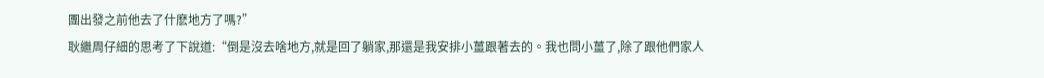團出發之前他去了什麽地方了嗎?”
耿繼周仔細的思考了下說道:“倒是沒去啥地方,就是回了躺家,那還是我安排小薑跟著去的。我也問小薑了,除了跟他們家人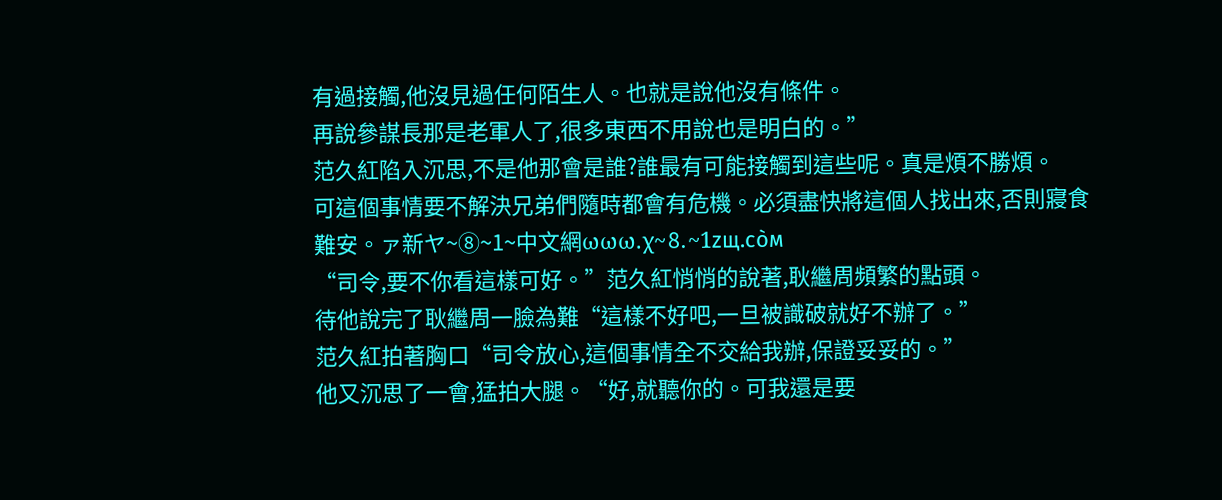有過接觸,他沒見過任何陌生人。也就是說他沒有條件。
再說參謀長那是老軍人了,很多東西不用說也是明白的。”
范久紅陷入沉思,不是他那會是誰?誰最有可能接觸到這些呢。真是煩不勝煩。
可這個事情要不解決兄弟們隨時都會有危機。必須盡快將這個人找出來,否則寢食難安。ァ新ヤ~⑧~1~中文網ωωω.χ~⒏~1zщ.còм
“司令,要不你看這樣可好。”范久紅悄悄的說著,耿繼周頻繁的點頭。
待他說完了耿繼周一臉為難“這樣不好吧,一旦被識破就好不辦了。”
范久紅拍著胸口“司令放心,這個事情全不交給我辦,保證妥妥的。”
他又沉思了一會,猛拍大腿。“好,就聽你的。可我還是要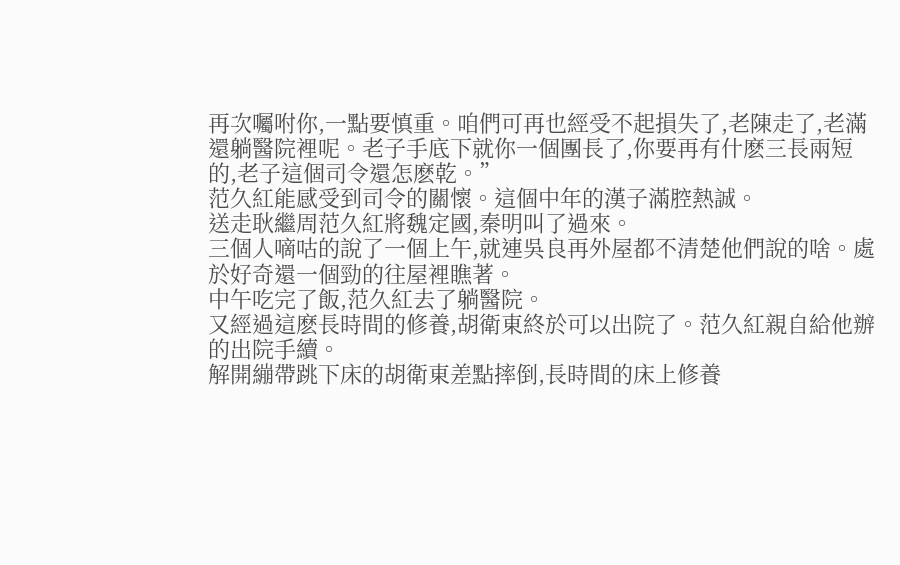再次囑咐你,一點要慎重。咱們可再也經受不起損失了,老陳走了,老滿還躺醫院裡呢。老子手底下就你一個團長了,你要再有什麽三長兩短的,老子這個司令還怎麽乾。”
范久紅能感受到司令的關懷。這個中年的漢子滿腔熱誠。
送走耿繼周范久紅將魏定國,秦明叫了過來。
三個人嘀咕的說了一個上午,就連吳良再外屋都不清楚他們說的啥。處於好奇還一個勁的往屋裡瞧著。
中午吃完了飯,范久紅去了躺醫院。
又經過這麽長時間的修養,胡衛東終於可以出院了。范久紅親自給他辦的出院手續。
解開繃帶跳下床的胡衛東差點摔倒,長時間的床上修養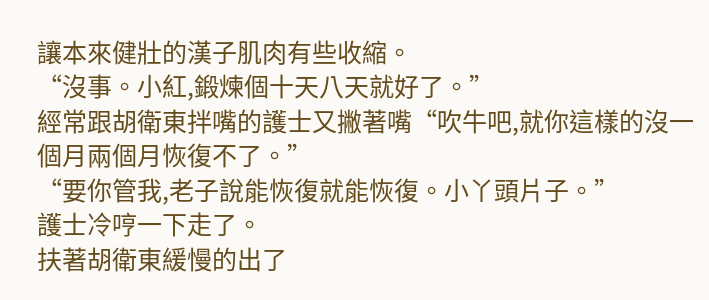讓本來健壯的漢子肌肉有些收縮。
“沒事。小紅,鍛煉個十天八天就好了。”
經常跟胡衛東拌嘴的護士又撇著嘴“吹牛吧,就你這樣的沒一個月兩個月恢復不了。”
“要你管我,老子說能恢復就能恢復。小丫頭片子。”
護士冷哼一下走了。
扶著胡衛東緩慢的出了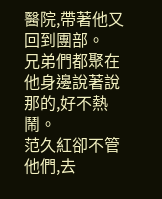醫院,帶著他又回到團部。
兄弟們都聚在他身邊說著說那的,好不熱鬧。
范久紅卻不管他們,去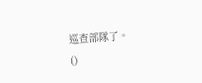巡查部隊了。
()